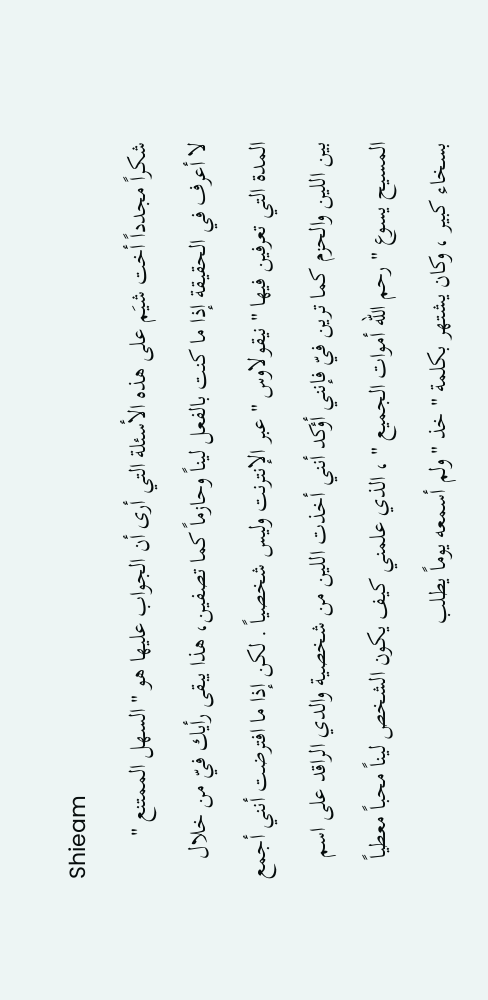Shieam
شكراً مجدداً أخت شيَم على هذه الأسئلة التي أرى أن الجواب عليها هو " السهل الممتنع "
لا أعرف في الحقيقة إذا ما كنت بالفعل ليناً وحازماً كما تصفين، هذا يبقى رأيك فيّ من خلال المدة التي تعرفين فيها " نيقولاوس " عبر الإنترنت وليس شخصياً . لكن إذا ما افترضت أنني أجمع بين اللين والحزم كما ترين فيّ فإنني أؤكد أنني أخذت اللين من شخصية والدي الراقد على اسم المسيح يسوع " رحم الله أموات الجميع " ، الذي علمني كيف يكون الشخص ليناً محباً معطياً بسخاء كبير ، وكان يشتهر بكلمة " خذ " ولم أسمعه يوماً يطلب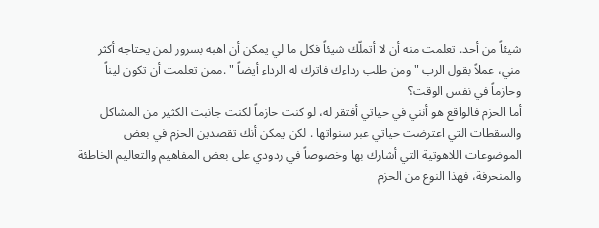شيئاً من أحد. تعلمت منه أن لا أتملّك شيئاً فكل ما لي يمكن أن اهبه بسرور لمن يحتاجه أكثر مني، عملاً بقول الرب " ومن طلب رداءك فاترك له الرداء أيضاً " .ممن تعلمت أن تكون ليناً وحازماً في نفس الوقت؟
أما الحزم فالواقع هو أنني في حياتي أفتقر له، لو كنت حازماً لكنت جانبت الكثير من المشاكل والسقطات التي اعترضت حياتي عبر سنواتها . لكن يمكن أنك تقصدين الحزم في بعض الموضوعات اللاهوتية التي أشارك بها وخصوصاً في ردودي على بعض المفاهيم والتعاليم الخاطئة والمنحرفة، فهذا النوع من الحزم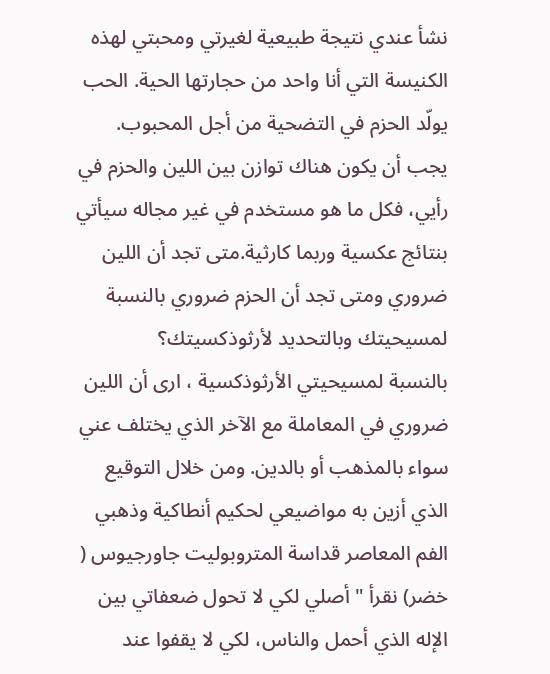نشأ عندي نتيجة طبيعية لغيرتي ومحبتي لهذه الكنيسة التي أنا واحد من حجارتها الحية. الحب يولّد الحزم في التضحية من أجل المحبوب.
يجب أن يكون هناك توازن بين اللين والحزم في رأيي، فكل ما هو مستخدم في غير مجاله سيأتي بنتائج عكسية وربما كارثية.متى تجد أن اللين ضروري ومتى تجد أن الحزم ضروري بالنسبة لمسيحيتك وبالتحديد لأرثوذكسيتك؟
بالنسبة لمسيحيتي الأرثوذكسية ، ارى أن اللين ضروري في المعاملة مع الآخر الذي يختلف عني سواء بالمذهب أو بالدين. ومن خلال التوقيع الذي أزين به مواضيعي لحكيم أنطاكية وذهبي الفم المعاصر قداسة المتروبوليت جاورجيوس ( خضر) نقرأ " أصلي لكي لا تحول ضعفاتي بين الإله الذي أحمل والناس، لكي لا يقفوا عند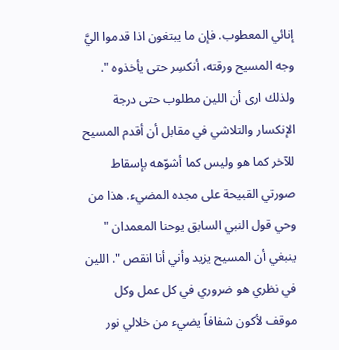إنائي المعطوب. فإن ما يبتغون اذا قدموا اليَّ وجه المسيح ورقته، أنكسِر حتى يأخذوه ". ولذلك ارى أن اللين مطلوب حتى درجة الإنكسار والتلاشي في مقابل أن أقدم المسيح للآخر كما هو وليس كما أشوّهه بإسقاط صورتي القبيحة على مجده المضيء. هذا من وحي قول النبي السابق يوحنا المعمدان " ينبغي أن المسيح يزيد وأني أنا انقص ". اللين في نظري هو ضروري في كل عمل وكل موقف لأكون شفافاً يضيء من خلالي نور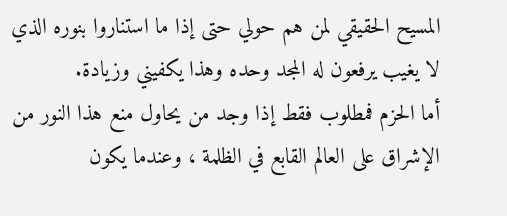المسيح الحقيقي لمن هم حولي حتى إذا ما استناروا بنوره الذي لا يغيب يرفعون له المجد وحده وهذا يكفيني وزيادة.
أما الحزم فمطلوب فقط إذا وجد من يحاول منع هذا النور من الإشراق على العالم القابع في الظلمة ، وعندما يكون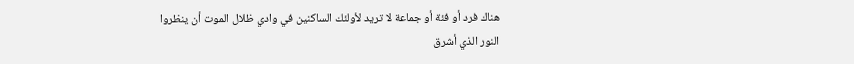هناك فرد أو فئة أو جماعة لا تريد لأولئك الساكنين في وادي ظلال الموت أن ينظروا النور الذي أشرق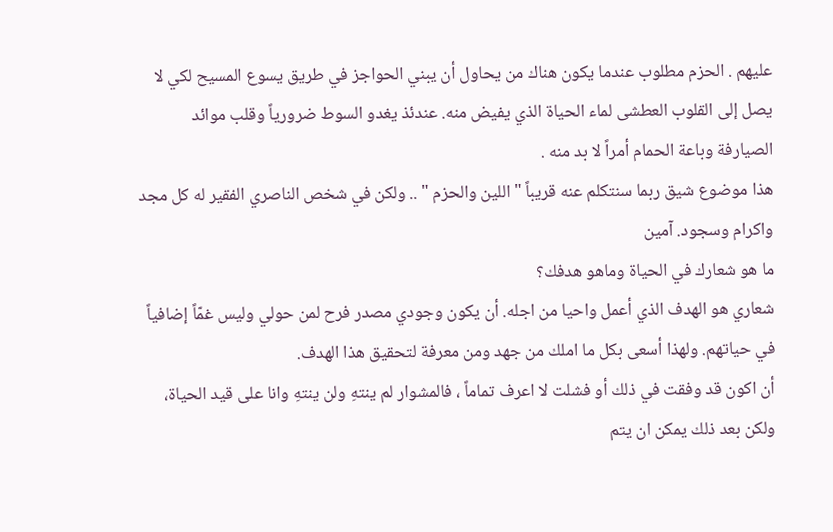عليهم . الحزم مطلوب عندما يكون هناك من يحاول أن يبني الحواجز في طريق يسوع المسيح لكي لا يصل إلى القلوب العطشى لماء الحياة الذي يفيض منه. عندئذ يغدو السوط ضرورياً وقلب موائد الصيارفة وباعة الحمام أمراً لا بد منه .
هذا موضوع شيق ربما سنتكلم عنه قريباً " اللين والحزم " .. ولكن في شخص الناصري الفقير له كل مجد واكرام وسجود. آمين
ما هو شعارك في الحياة وماهو هدفك؟
شعاري هو الهدف الذي أعمل واحيا من اجله. أن يكون وجودي مصدر فرح لمن حولي وليس غمّاً إضافياً في حياتهم. ولهذا أسعى بكل ما املك من جهد ومن معرفة لتحقيق هذا الهدف.
أن اكون قد وفقت في ذلك أو فشلت لا اعرف تماماً ، فالمشوار لم ينتهِ ولن ينتهِ وانا على قيد الحياة، ولكن بعد ذلك يمكن ان يتم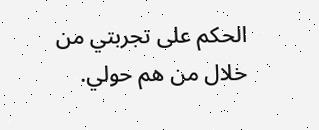الحكم على تجربتي من خلال من هم حولي.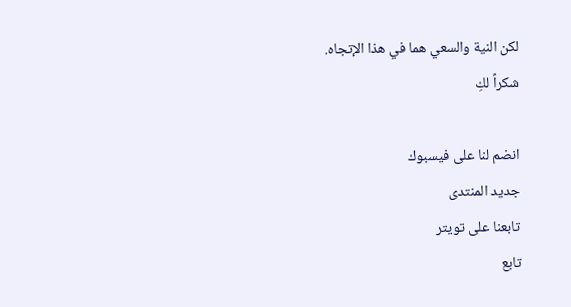لكن النية والسعي هما في هذا الإتجاه.
شكراً لكِ

انضم لنا على فيسبوك
جديد المنتدى
تابعنا على تويتر
تابع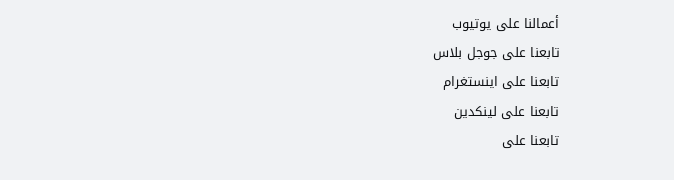أعمالنا على يوتيوب
تابعنا على جوجل بلاس
تابعنا على اينستغرام
تابعنا على لينكدين
تابعنا على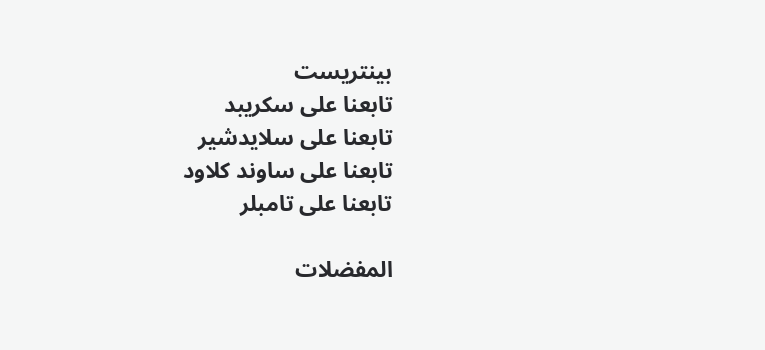بينتريست
تابعنا على سكريبد
تابعنا على سلايدشير
تابعنا على ساوند كلاود
تابعنا على تامبلر

المفضلات